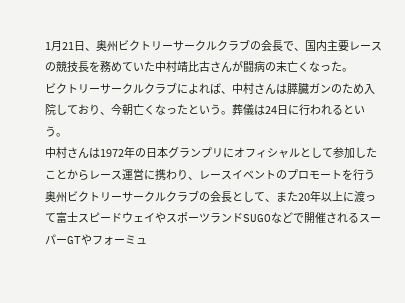1月21日、奥州ビクトリーサークルクラブの会長で、国内主要レースの競技長を務めていた中村靖比古さんが闘病の末亡くなった。
ビクトリーサークルクラブによれば、中村さんは膵臓ガンのため入院しており、今朝亡くなったという。葬儀は24日に行われるという。
中村さんは1972年の日本グランプリにオフィシャルとして参加したことからレース運営に携わり、レースイベントのプロモートを行う奥州ビクトリーサークルクラブの会長として、また20年以上に渡って富士スピードウェイやスポーツランドSUGOなどで開催されるスーパーGTやフォーミュ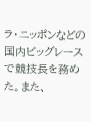ラ・ニッポンなどの国内ビッグレースで競技長を務めた。また、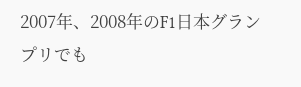2007年、2008年のF1日本グランプリでも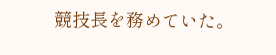競技長を務めていた。